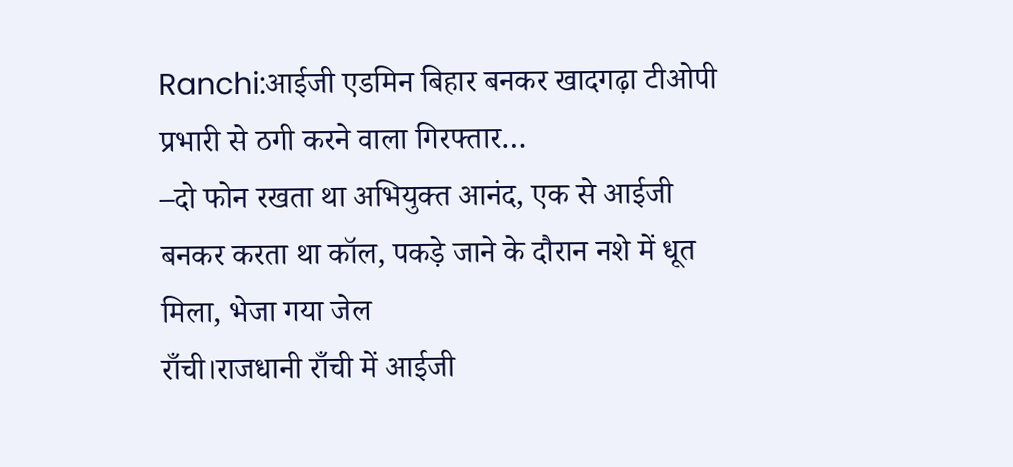Ranchi:आईजी एडमिन बिहार बनकर खादगढ़ा टीओपी प्रभारी से ठगी करने वाला गिरफ्तार…
–दो फोन रखता था अभियुक्त आनंद, एक से आईजी बनकर करता था कॉल, पकड़े जाने के दौरान नशे में धूत मिला, भेजा गया जेल
राँची।राजधानी राँची में आईजी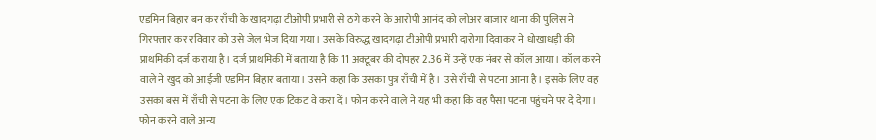एडमिन बिहार बन कर राँची के खादगढ़ा टीओपी प्रभारी से ठगे करने के आरोपी आनंद को लोअर बाजार थाना की पुलिस ने गिरफ्तार कर रविवार को उसे जेल भेज दिया गया। उसके विरुद्ध खादगढ़ा टीओपी प्रभारी दारोगा दिवाकर ने धोखाधड़ी की प्राथमिकी दर्ज कराया है। दर्ज प्राथमिकी में बताया है कि 11 अक्टूबर की दोपहर 2.36 में उन्हें एक नंबर से कॉल आया। कॉल करने वाले ने खुद को आईजी एडमिन बिहार बताया। उसने कहा कि उसका पुत्र राँची में है। उसे राँची से पटना आना है। इसके लिए वह उसका बस में राँची से पटना के लिए एक टिकट वे करा दें। फोन करने वाले ने यह भी कहा कि वह पैसा पटना पहुंचने पर दे देगा। फोन करने वाले अन्य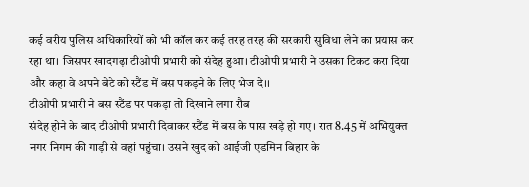कई वरीय पुलिस अधिकारियों को भी कॉल कर कई तरह तरह की सरकारी सुविधा लेने का प्रयास कर रहा था। जिसपर खादगढ़ा टीओपी प्रभारी को संदेह हुआ। टीओपी प्रभारी ने उसका टिकट करा दिया और कहा वे अपने बेटे को स्टैंड में बस पकड़ने के लिए भेज दे।।
टीओपी प्रभारी ने बस स्टैंड पर पकड़ा तो दिखाने लगा रौब
संदेह होने के बाद टीओपी प्रभारी दिवाकर स्टैंड में बस के पास खड़े हो गए। रात 8.45 में अभियुक्त नगर निगम की गाड़ी से वहां पहुंचा। उसने खुद को आईजी एडमिन बिहार के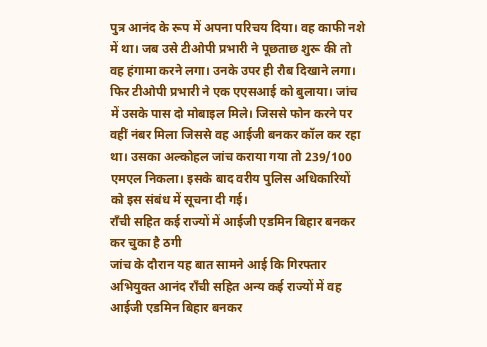पुत्र आनंद के रूप में अपना परिचय दिया। वह काफी नशे में था। जब उसे टीओपी प्रभारी ने पूछताछ शुरू की तो वह हंगामा करने लगा। उनके उपर ही रौब दिखाने लगा। फिर टीओपी प्रभारी ने एक एएसआई को बुलाया। जांच में उसके पास दो मोबाइल मिले। जिससे फोन करने पर वहीं नंबर मिला जिससे वह आईजी बनकर कॉल कर रहा था। उसका अल्कोहल जांच कराया गया तो 239/100 एमएल निकला। इसके बाद वरीय पुलिस अधिकारियों को इस संबंध में सूचना दी गई।
राँची सहित कई राज्यों में आईजी एडमिन बिहार बनकर कर चुका है ठगी
जांच के दौरान यह बात सामने आई कि गिरफ्तार अभियुक्त आनंद राँची सहित अन्य कई राज्यों में वह आईजी एडमिन बिहार बनकर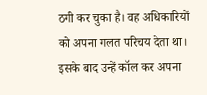ठगी कर चुका है। वह अधिकारियों को अपना गलत परिचय देता था। इसके बाद उन्हें कॉल कर अपना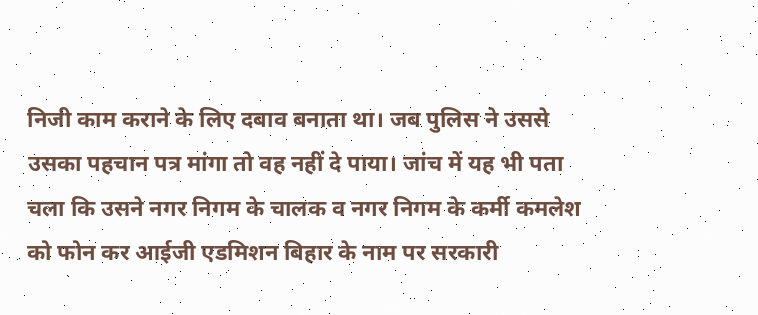निजी काम कराने के लिए दबाव बनाता था। जब पुलिस ने उससे उसका पहचान पत्र मांगा तो वह नहीं दे पाया। जांच में यह भी पता चला कि उसने नगर निगम के चालक व नगर निगम के कर्मी कमलेश को फोन कर आईजी एडमिशन बिहार के नाम पर सरकारी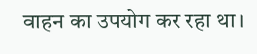वाहन का उपयोग कर रहा था।